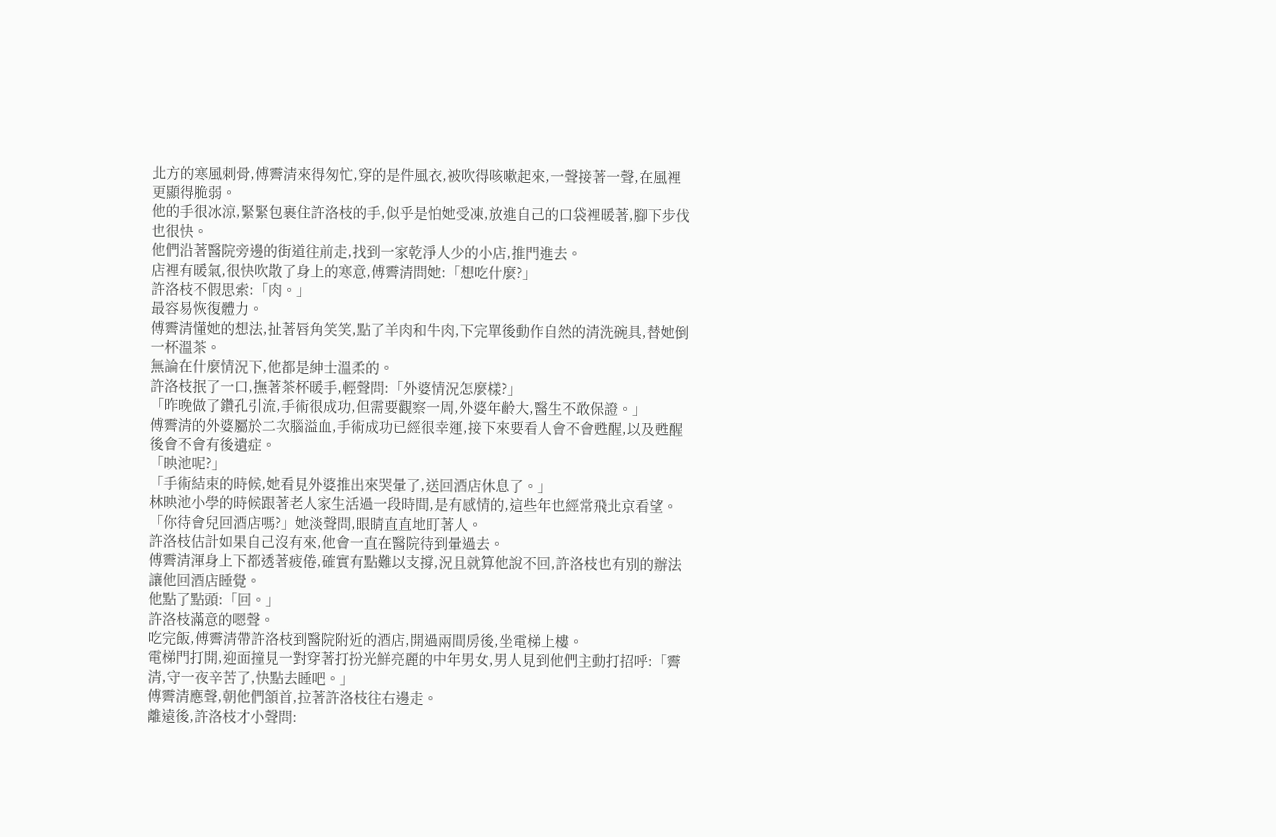北方的寒風刺骨,傅霽清來得匆忙,穿的是件風衣,被吹得咳嗽起來,一聲接著一聲,在風裡更顯得脆弱。
他的手很冰涼,緊緊包裹住許洛枝的手,似乎是怕她受凍,放進自己的口袋裡暖著,腳下步伐也很快。
他們沿著醫院旁邊的街道往前走,找到一家乾淨人少的小店,推門進去。
店裡有暖氣,很快吹散了身上的寒意,傅霽清問她:「想吃什麼?」
許洛枝不假思索:「肉。」
最容易恢復體力。
傅霽清懂她的想法,扯著唇角笑笑,點了羊肉和牛肉,下完單後動作自然的清洗碗具,替她倒一杯溫茶。
無論在什麼情況下,他都是紳士溫柔的。
許洛枝抿了一口,撫著茶杯暖手,輕聲問:「外婆情況怎麼樣?」
「昨晚做了鑽孔引流,手術很成功,但需要觀察一周,外婆年齡大,醫生不敢保證。」
傅霽清的外婆屬於二次腦溢血,手術成功已經很幸運,接下來要看人會不會甦醒,以及甦醒後會不會有後遺症。
「映池呢?」
「手術結束的時候,她看見外婆推出來哭暈了,送回酒店休息了。」
林映池小學的時候跟著老人家生活過一段時間,是有感情的,這些年也經常飛北京看望。
「你待會兒回酒店嗎?」她淡聲問,眼睛直直地盯著人。
許洛枝估計如果自己沒有來,他會一直在醫院待到暈過去。
傅霽清渾身上下都透著疲倦,確實有點難以支撐,況且就算他說不回,許洛枝也有別的辦法讓他回酒店睡覺。
他點了點頭:「回。」
許洛枝滿意的嗯聲。
吃完飯,傅霽清帶許洛枝到醫院附近的酒店,開過兩間房後,坐電梯上樓。
電梯門打開,迎面撞見一對穿著打扮光鮮亮麗的中年男女,男人見到他們主動打招呼:「霽清,守一夜辛苦了,快點去睡吧。」
傅霽清應聲,朝他們頷首,拉著許洛枝往右邊走。
離遠後,許洛枝才小聲問: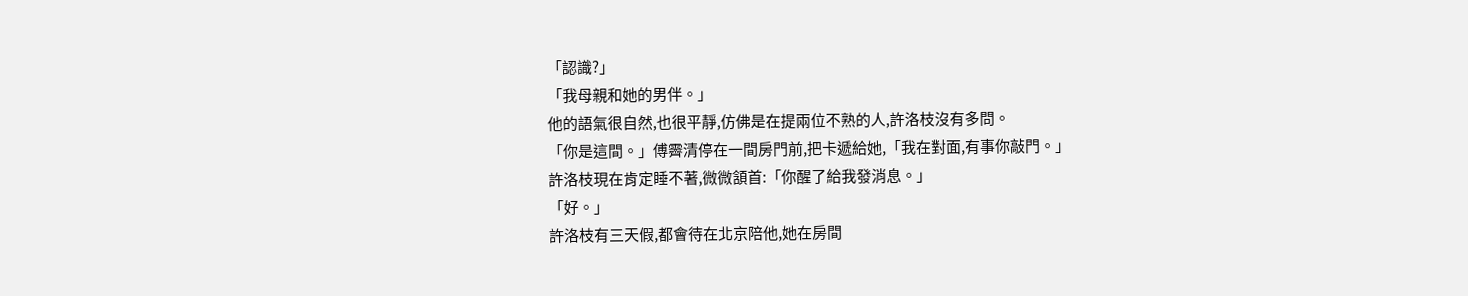「認識?」
「我母親和她的男伴。」
他的語氣很自然,也很平靜,仿佛是在提兩位不熟的人,許洛枝沒有多問。
「你是這間。」傅霽清停在一間房門前,把卡遞給她,「我在對面,有事你敲門。」
許洛枝現在肯定睡不著,微微頷首:「你醒了給我發消息。」
「好。」
許洛枝有三天假,都會待在北京陪他,她在房間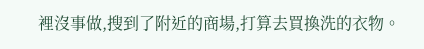裡沒事做,搜到了附近的商場,打算去買換洗的衣物。